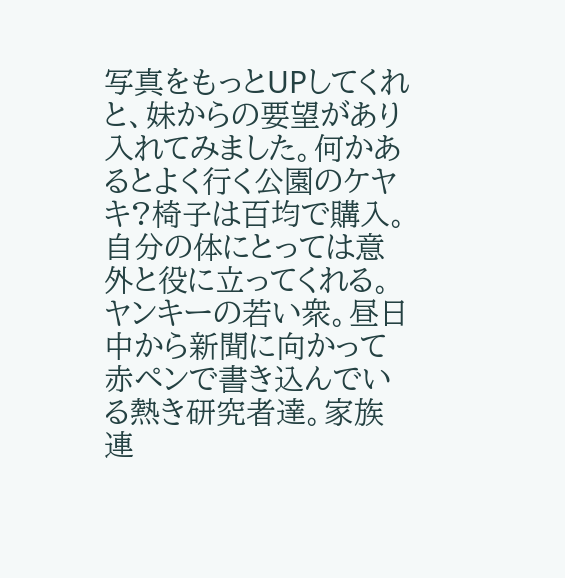写真をもっとUPしてくれと、妹からの要望があり入れてみました。何かあるとよく行く公園のケヤキ?椅子は百均で購入。自分の体にとっては意外と役に立ってくれる。
ヤンキーの若い衆。昼日中から新聞に向かって赤ペンで書き込んでいる熱き研究者達。家族連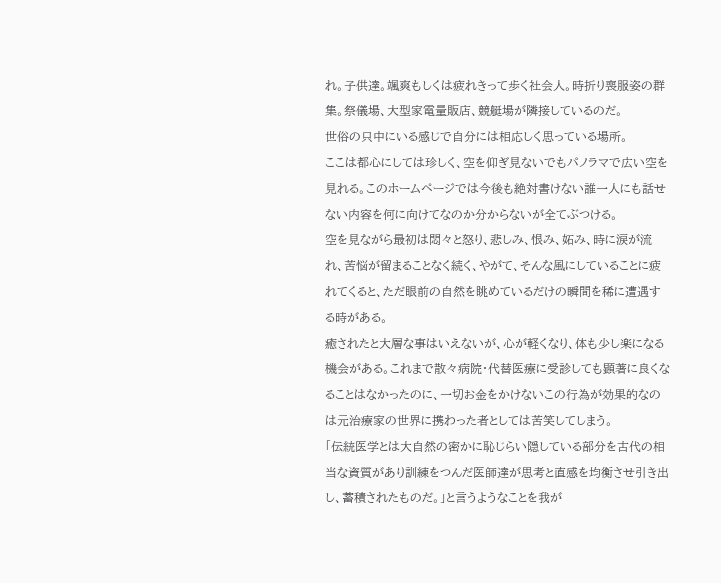れ。子供達。颯爽もしくは疲れきって歩く社会人。時折り喪服姿の群集。祭儀場、大型家電量販店、競艇場が隣接しているのだ。
世俗の只中にいる感じで自分には相応しく思っている場所。
ここは都心にしては珍しく、空を仰ぎ見ないでもパノラマで広い空を見れる。このホームページでは今後も絶対書けない誰一人にも話せない内容を何に向けてなのか分からないが全てぶつける。
空を見ながら最初は悶々と怒り、悲しみ、恨み、妬み、時に涙が流れ、苦悩が留まることなく続く、やがて、そんな風にしていることに疲れてくると、ただ眼前の自然を眺めているだけの瞬間を稀に遭遇する時がある。
癒されたと大層な事はいえないが、心が軽くなり、体も少し楽になる機会がある。これまで散々病院・代替医療に受診しても顕著に良くなることはなかったのに、一切お金をかけないこの行為が効果的なのは元治療家の世界に携わった者としては苦笑してしまう。
「伝統医学とは大自然の密かに恥じらい隠している部分を古代の相当な資質があり訓練をつんだ医師達が思考と直感を均衡させ引き出し、蓄積されたものだ。」と言うようなことを我が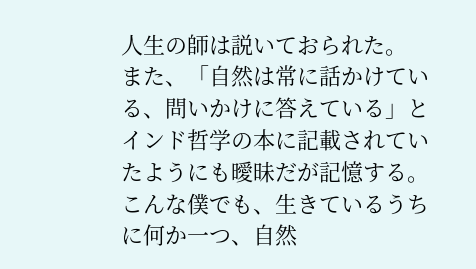人生の師は説いておられた。
また、「自然は常に話かけている、問いかけに答えている」とインド哲学の本に記載されていたようにも曖昧だが記憶する。
こんな僕でも、生きているうちに何か一つ、自然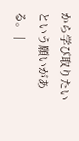から学び取りたいという願いがある。 |